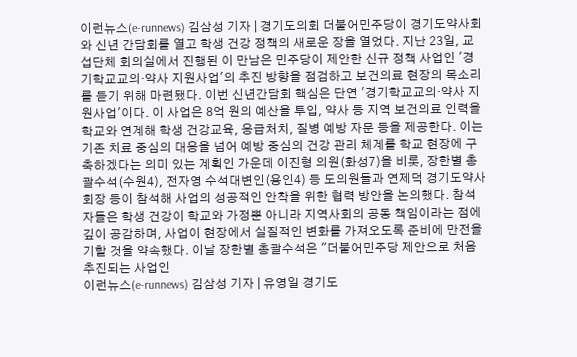이런뉴스(e-runnews) 김삼성 기자 | 경기도의회 더불어민주당이 경기도약사회와 신년 간담회를 열고 학생 건강 정책의 새로운 장을 열었다. 지난 23일, 교섭단체 회의실에서 진행된 이 만남은 민주당이 제안한 신규 정책 사업인 '경기학교교의·약사 지원사업'의 추진 방향을 점검하고 보건의료 현장의 목소리를 듣기 위해 마련됐다. 이번 신년간담회 핵심은 단연 '경기학교교의·약사 지원사업'이다. 이 사업은 8억 원의 예산을 투입, 약사 등 지역 보건의료 인력을 학교와 연계해 학생 건강교육, 응급처치, 질병 예방 자문 등을 제공한다. 이는 기존 치료 중심의 대응을 넘어 예방 중심의 건강 관리 체계를 학교 현장에 구축하겠다는 의미 있는 계획인 가운데 이진형 의원(화성7)을 비롯, 장한별 총괄수석(수원4), 전자영 수석대변인(용인4) 등 도의원들과 연제덕 경기도약사회장 등이 참석해 사업의 성공적인 안착을 위한 협력 방안을 논의했다. 참석자들은 학생 건강이 학교와 가정뿐 아니라 지역사회의 공동 책임이라는 점에 깊이 공감하며, 사업이 현장에서 실질적인 변화를 가져오도록 준비에 만전을 기할 것을 약속했다. 이날 장한별 총괄수석은 "더불어민주당 제안으로 처음 추진되는 사업인
이런뉴스(e-runnews) 김삼성 기자 | 유영일 경기도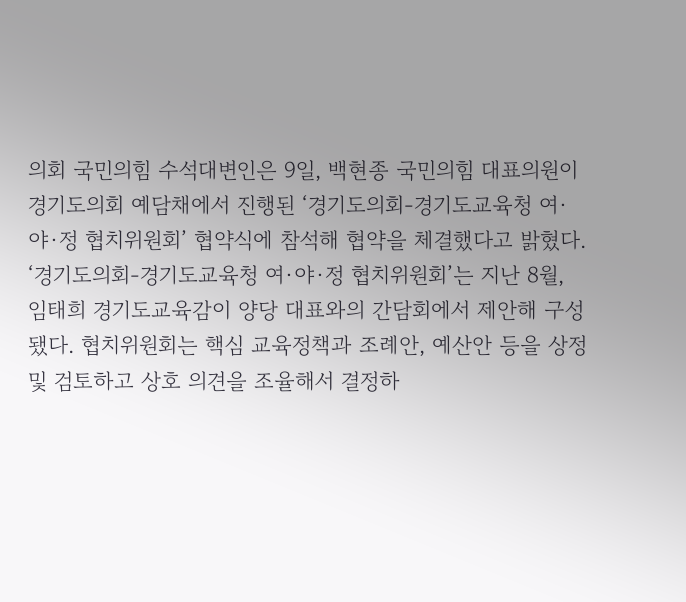의회 국민의힘 수석대변인은 9일, 백현종 국민의힘 대표의원이 경기도의회 예담채에서 진행된 ‘경기도의회-경기도교육청 여·야·정 협치위원회’ 협약식에 참석해 협약을 체결했다고 밝혔다. ‘경기도의회-경기도교육청 여·야·정 협치위원회’는 지난 8월, 임태희 경기도교육감이 양당 대표와의 간담회에서 제안해 구성됐다. 협치위원회는 핵심 교육정책과 조례안, 예산안 등을 상정 및 검토하고 상호 의견을 조율해서 결정하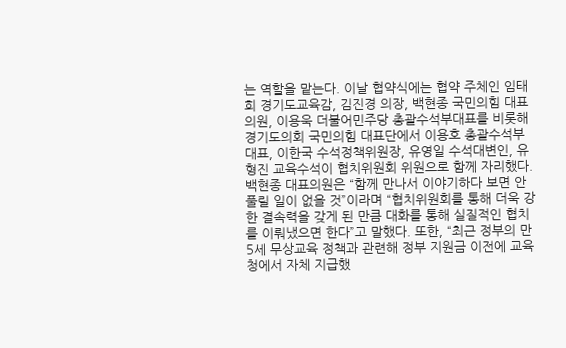는 역할을 맡는다. 이날 협약식에는 협약 주체인 임태희 경기도교육감, 김진경 의장, 백현종 국민의힘 대표의원, 이용욱 더불어민주당 총괄수석부대표를 비롯해 경기도의회 국민의힘 대표단에서 이용호 총괄수석부대표, 이한국 수석정책위원장, 유영일 수석대변인, 유형진 교육수석이 협치위원회 위원으로 함께 자리했다. 백현종 대표의원은 “함께 만나서 이야기하다 보면 안 풀릴 일이 없을 것”이라며 “협치위원회를 통해 더욱 강한 결속력을 갖게 된 만큼 대화를 통해 실질적인 협치를 이뤄냈으면 한다”고 말했다. 또한, “최근 정부의 만 5세 무상교육 정책과 관련해 정부 지원금 이전에 교육청에서 자체 지급했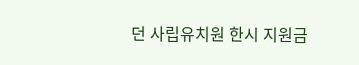던 사립유치원 한시 지원금